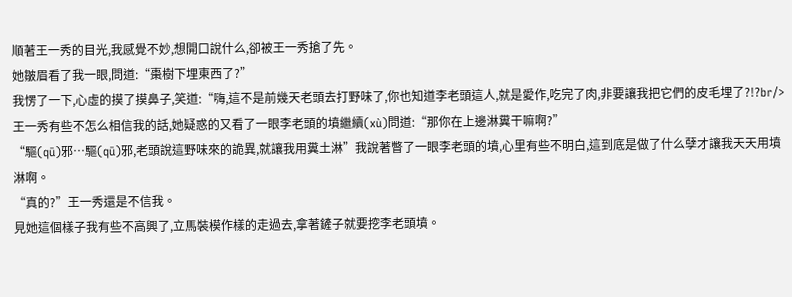順著王一秀的目光,我感覺不妙,想開口說什么,卻被王一秀搶了先。
她皺眉看了我一眼,問道:“棗樹下埋東西了?”
我愣了一下,心虛的摸了摸鼻子,笑道:“嗨,這不是前幾天老頭去打野味了,你也知道李老頭這人,就是愛作,吃完了肉,非要讓我把它們的皮毛埋了?!?br/>
王一秀有些不怎么相信我的話,她疑惑的又看了一眼李老頭的墳繼續(xù)問道:“那你在上邊淋糞干嘛啊?”
“驅(qū)邪…驅(qū)邪,老頭說這野味來的詭異,就讓我用糞土淋”我說著瞥了一眼李老頭的墳,心里有些不明白,這到底是做了什么孽才讓我天天用墳淋啊。
“真的?”王一秀還是不信我。
見她這個樣子我有些不高興了,立馬裝模作樣的走過去,拿著鏟子就要挖李老頭墳。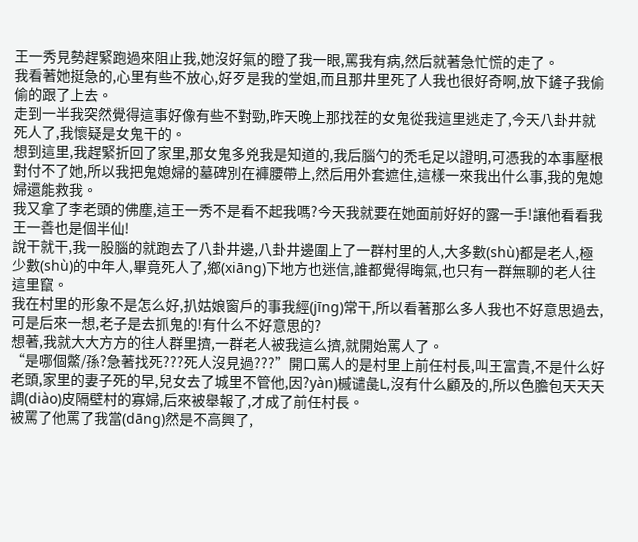王一秀見勢趕緊跑過來阻止我,她沒好氣的瞪了我一眼,罵我有病,然后就著急忙慌的走了。
我看著她挺急的,心里有些不放心,好歹是我的堂姐,而且那井里死了人我也很好奇啊,放下鏟子我偷偷的跟了上去。
走到一半我突然覺得這事好像有些不對勁,昨天晚上那找茬的女鬼從我這里逃走了,今天八卦井就死人了,我懷疑是女鬼干的。
想到這里,我趕緊折回了家里,那女鬼多兇我是知道的,我后腦勺的禿毛足以證明,可憑我的本事壓根對付不了她,所以我把鬼媳婦的墓碑別在褲腰帶上,然后用外套遮住,這樣一來我出什么事,我的鬼媳婦還能救我。
我又拿了李老頭的佛塵,這王一秀不是看不起我嗎?今天我就要在她面前好好的露一手!讓他看看我王一善也是個半仙!
說干就干,我一股腦的就跑去了八卦井邊,八卦井邊圍上了一群村里的人,大多數(shù)都是老人,極少數(shù)的中年人,畢竟死人了,鄉(xiāng)下地方也迷信,誰都覺得晦氣,也只有一群無聊的老人往這里竄。
我在村里的形象不是怎么好,扒姑娘窗戶的事我經(jīng)常干,所以看著那么多人我也不好意思過去,可是后來一想,老子是去抓鬼的!有什么不好意思的?
想著,我就大大方方的往人群里擠,一群老人被我這么擠,就開始罵人了。
“是哪個鱉/孫?急著找死???死人沒見過???”開口罵人的是村里上前任村長,叫王富貴,不是什么好老頭,家里的妻子死的早,兒女去了城里不管他,因?yàn)槭谴彘L,沒有什么顧及的,所以色膽包天天天調(diào)皮隔壁村的寡婦,后來被舉報了,才成了前任村長。
被罵了他罵了我當(dāng)然是不高興了,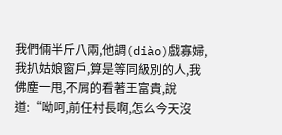我們倆半斤八兩,他調(diào)戲寡婦,我扒姑娘窗戶,算是等同級別的人,我佛塵一甩,不屑的看著王富貴,說道:“呦呵,前任村長啊,怎么今天沒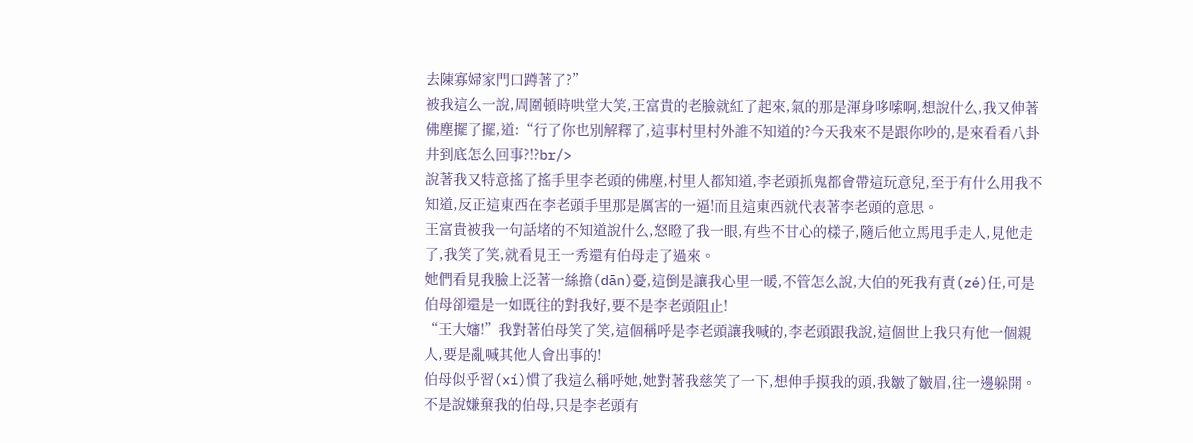去陳寡婦家門口蹲著了?”
被我這么一說,周圍頓時哄堂大笑,王富貴的老臉就紅了起來,氣的那是渾身哆嗦啊,想說什么,我又伸著佛塵擺了擺,道:“行了你也別解釋了,這事村里村外誰不知道的?今天我來不是跟你吵的,是來看看八卦井到底怎么回事?!?br/>
說著我又特意搖了搖手里李老頭的佛塵,村里人都知道,李老頭抓鬼都會帶這玩意兒,至于有什么用我不知道,反正這東西在李老頭手里那是厲害的一逼!而且這東西就代表著李老頭的意思。
王富貴被我一句話堵的不知道說什么,怒瞪了我一眼,有些不甘心的樣子,隨后他立馬甩手走人,見他走了,我笑了笑,就看見王一秀還有伯母走了過來。
她們看見我臉上泛著一絲擔(dān)憂,這倒是讓我心里一暖,不管怎么說,大伯的死我有責(zé)任,可是伯母卻還是一如既往的對我好,要不是李老頭阻止!
“王大嬸!”我對著伯母笑了笑,這個稱呼是李老頭讓我喊的,李老頭跟我說,這個世上我只有他一個親人,要是亂喊其他人會出事的!
伯母似乎習(xí)慣了我這么稱呼她,她對著我慈笑了一下,想伸手摸我的頭,我皺了皺眉,往一邊躲開。
不是說嫌棄我的伯母,只是李老頭有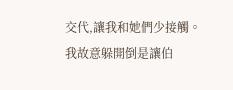交代,讓我和她們少接觸。
我故意躲開倒是讓伯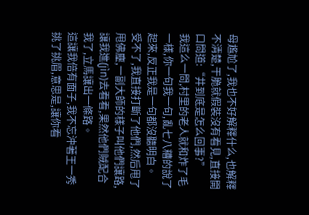母尷尬了,我也不好解釋什么,也解釋不清楚,干脆就假裝沒有看見,直接開口問道:“井到底是怎么回事?”
我這么一問,村里的老人就和炸了毛一樣,你一句我一句,亂七八糟的說了起來,反正我是一句都沒聽明白。
受不了,我直接打斷了他們,然后甩了甩佛塵,一副大師的樣子叫他們讓路,讓我進(jìn)去看看,果然他們賊配合我了,立馬讓出一條路。
這讓我倍有面子,我不忘沖著王一秀挑了挑眉,意思是,讓你看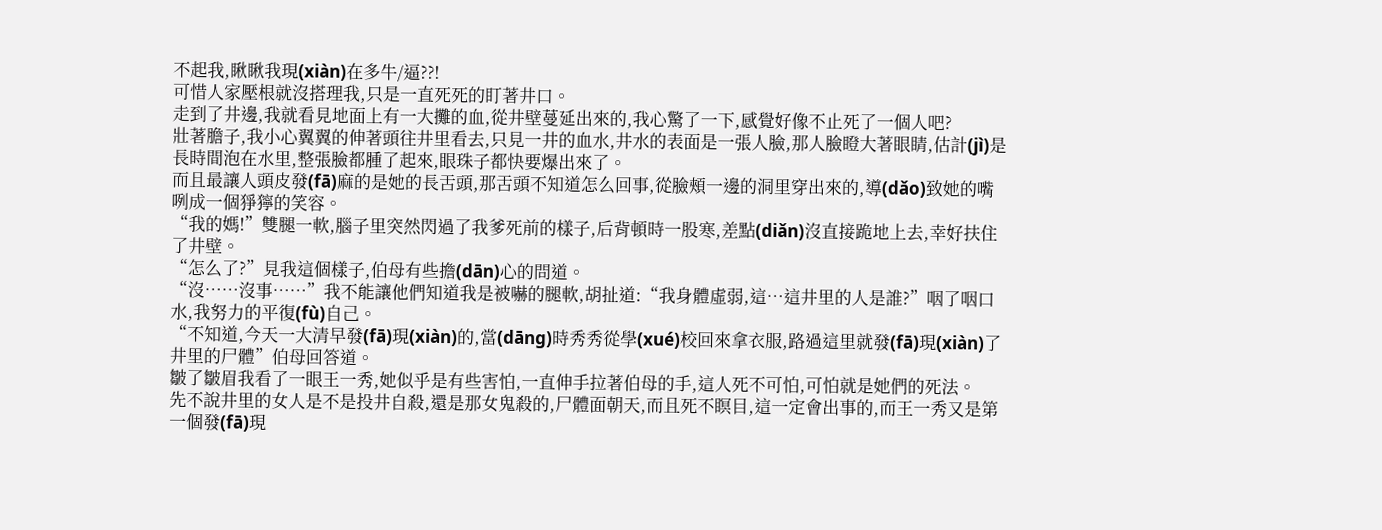不起我,瞅瞅我現(xiàn)在多牛/逼??!
可惜人家壓根就沒搭理我,只是一直死死的盯著井口。
走到了井邊,我就看見地面上有一大攤的血,從井壁蔓延出來的,我心驚了一下,感覺好像不止死了一個人吧?
壯著膽子,我小心翼翼的伸著頭往井里看去,只見一井的血水,井水的表面是一張人臉,那人臉瞪大著眼睛,估計(jì)是長時間泡在水里,整張臉都腫了起來,眼珠子都快要爆出來了。
而且最讓人頭皮發(fā)麻的是她的長舌頭,那舌頭不知道怎么回事,從臉頰一邊的洞里穿出來的,導(dǎo)致她的嘴咧成一個猙獰的笑容。
“我的媽!”雙腿一軟,腦子里突然閃過了我爹死前的樣子,后背頓時一股寒,差點(diǎn)沒直接跪地上去,幸好扶住了井壁。
“怎么了?”見我這個樣子,伯母有些擔(dān)心的問道。
“沒……沒事……”我不能讓他們知道我是被嚇的腿軟,胡扯道:“我身體虛弱,這…這井里的人是誰?”咽了咽口水,我努力的平復(fù)自己。
“不知道,今天一大清早發(fā)現(xiàn)的,當(dāng)時秀秀從學(xué)校回來拿衣服,路過這里就發(fā)現(xiàn)了井里的尸體”伯母回答道。
皺了皺眉我看了一眼王一秀,她似乎是有些害怕,一直伸手拉著伯母的手,這人死不可怕,可怕就是她們的死法。
先不說井里的女人是不是投井自殺,還是那女鬼殺的,尸體面朝天,而且死不瞑目,這一定會出事的,而王一秀又是第一個發(fā)現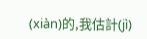(xiàn)的,我估計(jì)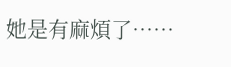她是有麻煩了……